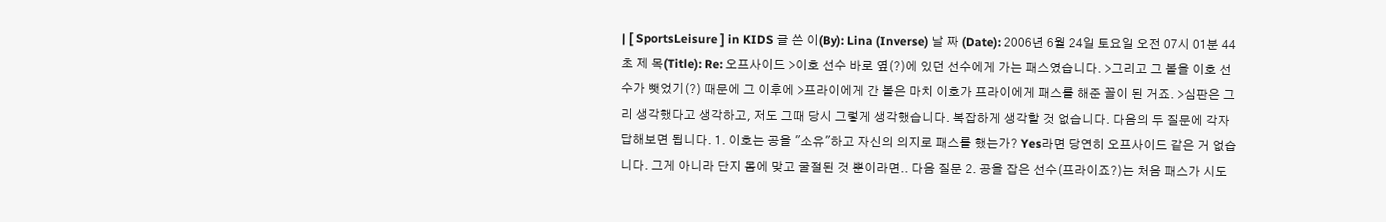| [ SportsLeisure ] in KIDS 글 쓴 이(By): Lina (Inverse) 날 짜 (Date): 2006년 6월 24일 토요일 오전 07시 01분 44초 제 목(Title): Re: 오프사이드 >이호 선수 바로 옆(?)에 있던 선수에게 가는 패스였습니다. >그리고 그 볼을 이호 선수가 뺏었기(?) 때문에 그 이후에 >프라이에게 간 볼은 마치 이호가 프라이에게 패스를 해준 꼴이 된 거죠. >심판은 그리 생각했다고 생각하고, 저도 그때 당시 그렇게 생각했습니다. 복잡하게 생각할 것 없습니다. 다음의 두 질문에 각자 답해보면 됩니다. 1. 이호는 공을 "소유"하고 자신의 의지로 패스를 했는가? Yes라면 당연히 오프사이드 같은 거 없습니다. 그게 아니라 단지 몸에 맞고 굴절된 것 뿐이라면.. 다음 질문 2. 공을 잡은 선수(프라이죠?)는 처음 패스가 시도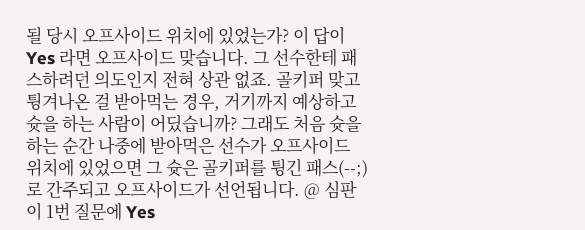될 당시 오프사이드 위치에 있었는가? 이 답이 Yes 라면 오프사이드 맞습니다. 그 선수한테 패스하려던 의도인지 전혀 상관 없죠. 골키퍼 맞고 튕겨나온 걸 받아먹는 경우, 거기까지 예상하고 슛을 하는 사람이 어딨습니까? 그래도 처음 슛을 하는 순간 나중에 받아먹은 선수가 오프사이드 위치에 있었으면 그 슛은 골키퍼를 튕긴 패스(--;)로 간주되고 오프사이드가 선언됩니다. @ 심판이 1번 질문에 Yes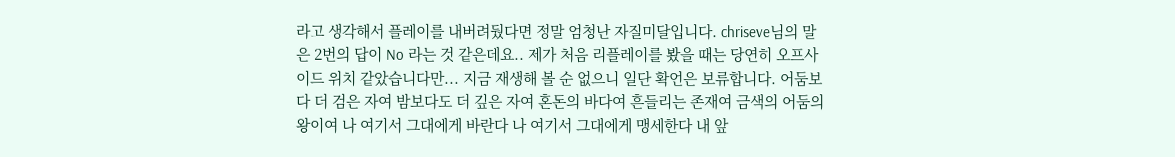라고 생각해서 플레이를 내버려뒀다면 정말 엄청난 자질미달입니다. chriseve님의 말은 2번의 답이 No 라는 것 같은데요.. 제가 처음 리플레이를 봤을 때는 당연히 오프사이드 위치 같았습니다만... 지금 재생해 볼 순 없으니 일단 확언은 보류합니다. 어둠보다 더 검은 자여 밤보다도 더 깊은 자여 혼돈의 바다여 흔들리는 존재여 금색의 어둠의 왕이여 나 여기서 그대에게 바란다 나 여기서 그대에게 맹세한다 내 앞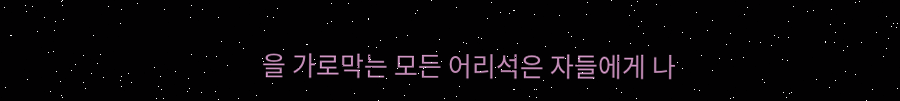을 가로막는 모든 어리석은 자들에게 나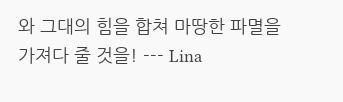와 그대의 힘을 합쳐 마땅한 파멸을 가져다 줄 것을! --- Lina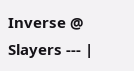Inverse @ Slayers --- |